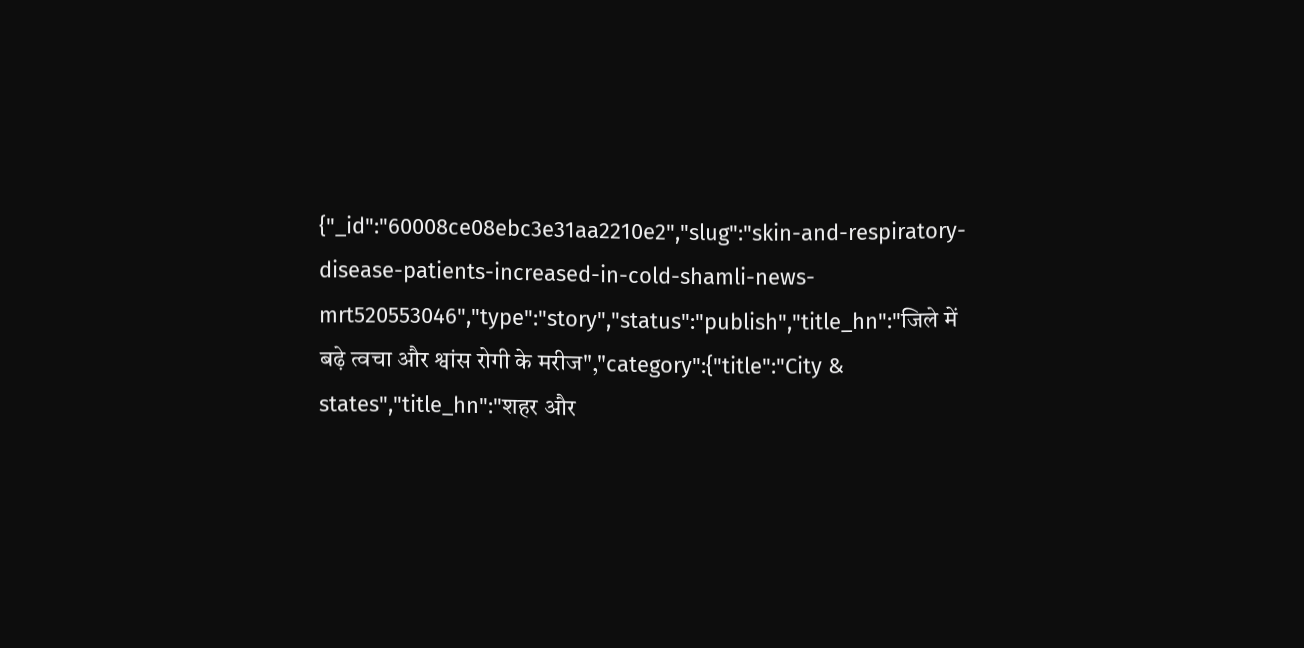{"_id":"60008ce08ebc3e31aa2210e2","slug":"skin-and-respiratory-disease-patients-increased-in-cold-shamli-news-mrt520553046","type":"story","status":"publish","title_hn":"जिले में बढ़े त्वचा और श्वांस रोगी के मरीज","category":{"title":"City & states","title_hn":"शहर और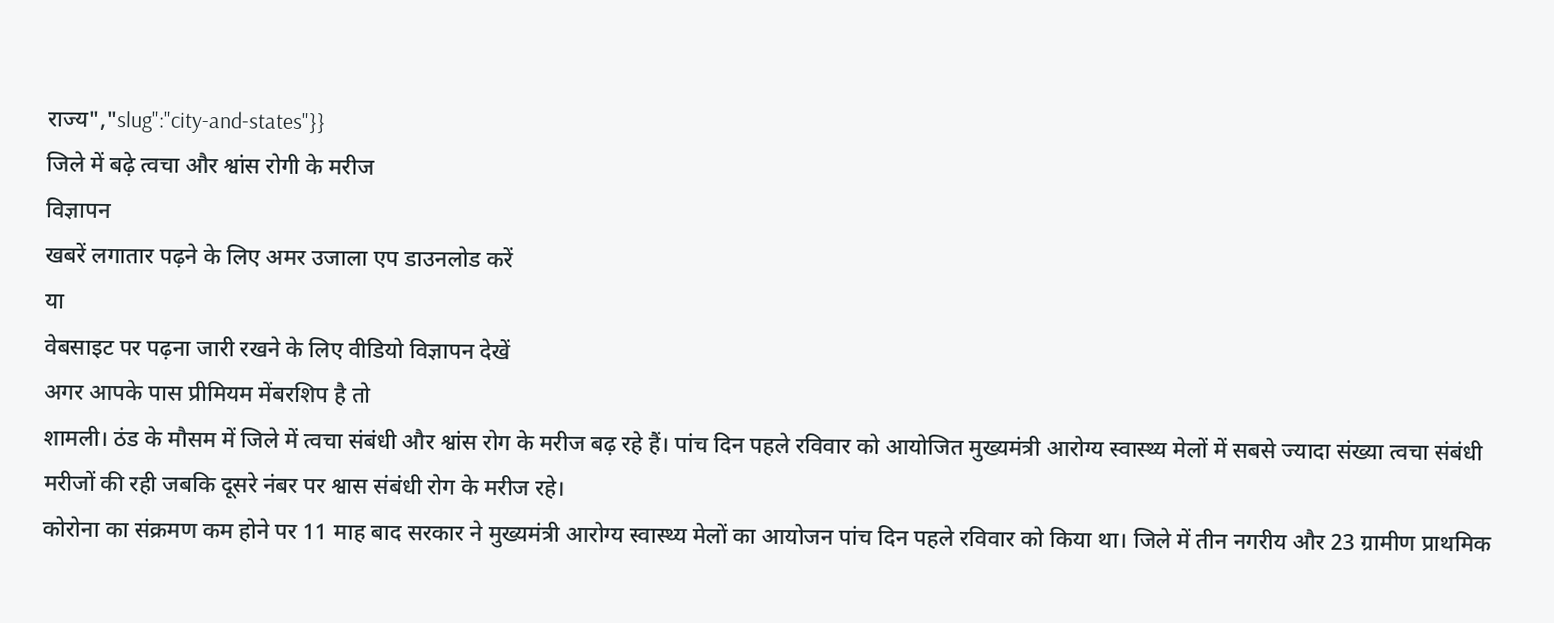राज्य","slug":"city-and-states"}}
जिले में बढ़े त्वचा और श्वांस रोगी के मरीज
विज्ञापन
खबरें लगातार पढ़ने के लिए अमर उजाला एप डाउनलोड करें
या
वेबसाइट पर पढ़ना जारी रखने के लिए वीडियो विज्ञापन देखें
अगर आपके पास प्रीमियम मेंबरशिप है तो
शामली। ठंड के मौसम में जिले में त्वचा संबंधी और श्वांस रोग के मरीज बढ़ रहे हैं। पांच दिन पहले रविवार को आयोजित मुख्यमंत्री आरोग्य स्वास्थ्य मेलों में सबसे ज्यादा संख्या त्वचा संबंधी मरीजों की रही जबकि दूसरे नंबर पर श्वास संबंधी रोग के मरीज रहे।
कोरोना का संक्रमण कम होने पर 11 माह बाद सरकार ने मुख्यमंत्री आरोग्य स्वास्थ्य मेलों का आयोजन पांच दिन पहले रविवार को किया था। जिले में तीन नगरीय और 23 ग्रामीण प्राथमिक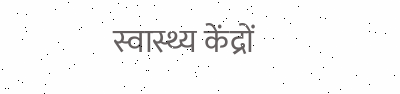स्वास्थ्य केंद्रों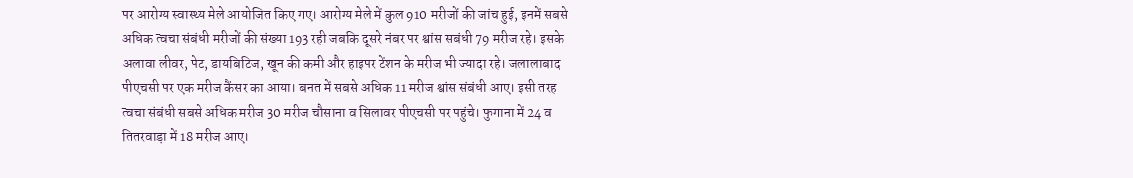पर आरोग्य स्वास्थ्य मेले आयोजित किए गए। आरोग्य मेले में कुल 910 मरीजों की जांच हुई, इनमें सबसे अधिक त्वचा संबंधी मरीजों की संख्या 193 रही जबकि दूसरे नंबर पर श्वांस सबंधी 79 मरीज रहे। इसके अलावा लीवर, पेट, डायबिटिज, खून की कमी और हाइपर टेंशन के मरीज भी ज्यादा रहे। जलालाबाद पीएचसी पर एक मरीज कैंसर का आया। बनत में सबसे अधिक 11 मरीज श्वांस संबंधी आए। इसी तरह त्वचा संबंधी सबसे अधिक मरीज 30 मरीज चौसाना व सिलावर पीएचसी पर पहुंचे। फुगाना में 24 व तितरवाड़ा में 18 मरीज आए।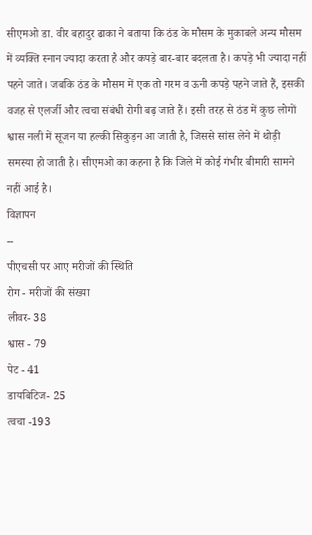सीएमओ डा. वीर बहादुर ढाका ने बताया कि ठंड के मौसम के मुकाबले अन्य मौसम में व्यक्ति स्नान ज्यादा करता है और कपड़े बार-बार बदलता है। कपड़े भी ज्यादा नहीं पहने जाते। जबकि ठंड के मौसम में एक तो गरम व ऊनी कपड़े पहने जाते हैं, इसकी वजह से एलर्जी और त्वचा संबंधी रोगी बढ़ जाते हैं। इसी तरह से ठंड में कुछ लोगों श्वास नली में सूजन या हल्की सिकुड़न आ जाती है, जिससे सांस लेने में थोड़ी समस्या हो जाती है। सीएमओ का कहना है कि जिले में कोई गंभीर बीमारी सामने नहीं आई है।
विज्ञापन
--
पीएचसी पर आए मरीजों की स्थिति
रोग - मरीजों की संख्या
लीवर- 38
श्वास - 79
पेट - 41
डायबिटिज- 25
त्वचा -193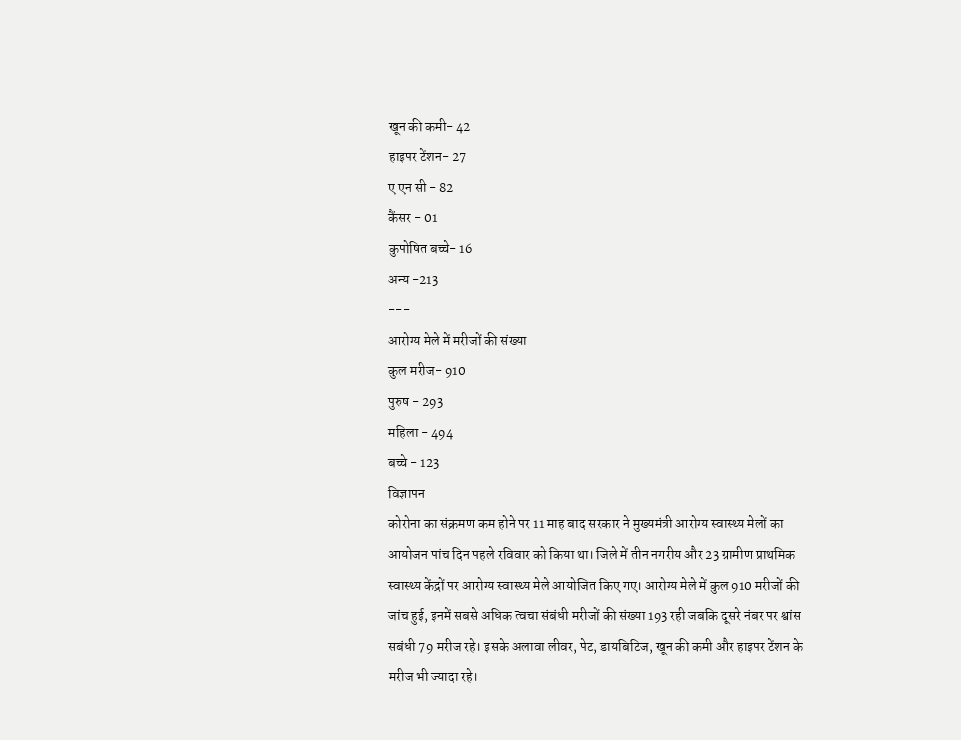खून की कमी- 42
हाइपर टेंशन- 27
ए एन सी - 82
कैंसर - 01
कुपोषित बच्चे- 16
अन्य -213
---
आरोग्य मेले में मरीजों की संख्या
कुल मरीज- 910
पुरुष - 293
महिला - 494
बच्चे - 123
विज्ञापन
कोरोना का संक्रमण कम होने पर 11 माह बाद सरकार ने मुख्यमंत्री आरोग्य स्वास्थ्य मेलों का आयोजन पांच दिन पहले रविवार को किया था। जिले में तीन नगरीय और 23 ग्रामीण प्राथमिक स्वास्थ्य केंद्रों पर आरोग्य स्वास्थ्य मेले आयोजित किए गए। आरोग्य मेले में कुल 910 मरीजों की जांच हुई, इनमें सबसे अधिक त्वचा संबंधी मरीजों की संख्या 193 रही जबकि दूसरे नंबर पर श्वांस सबंधी 79 मरीज रहे। इसके अलावा लीवर, पेट, डायबिटिज, खून की कमी और हाइपर टेंशन के मरीज भी ज्यादा रहे।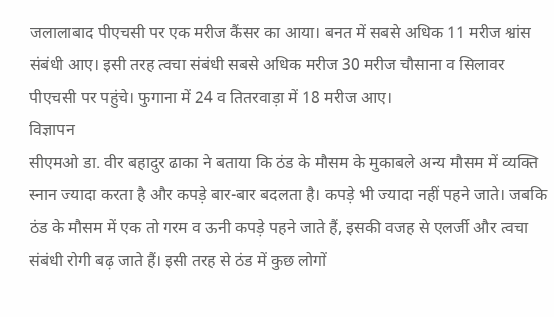जलालाबाद पीएचसी पर एक मरीज कैंसर का आया। बनत में सबसे अधिक 11 मरीज श्वांस संबंधी आए। इसी तरह त्वचा संबंधी सबसे अधिक मरीज 30 मरीज चौसाना व सिलावर पीएचसी पर पहुंचे। फुगाना में 24 व तितरवाड़ा में 18 मरीज आए।
विज्ञापन
सीएमओ डा. वीर बहादुर ढाका ने बताया कि ठंड के मौसम के मुकाबले अन्य मौसम में व्यक्ति स्नान ज्यादा करता है और कपड़े बार-बार बदलता है। कपड़े भी ज्यादा नहीं पहने जाते। जबकि ठंड के मौसम में एक तो गरम व ऊनी कपड़े पहने जाते हैं, इसकी वजह से एलर्जी और त्वचा संबंधी रोगी बढ़ जाते हैं। इसी तरह से ठंड में कुछ लोगों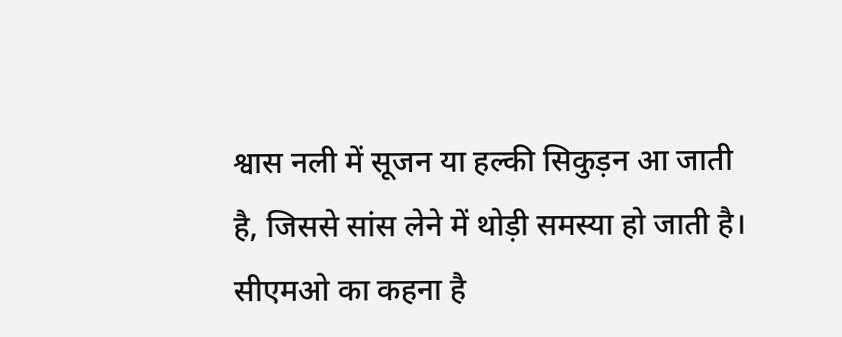श्वास नली में सूजन या हल्की सिकुड़न आ जाती है, जिससे सांस लेने में थोड़ी समस्या हो जाती है। सीएमओ का कहना है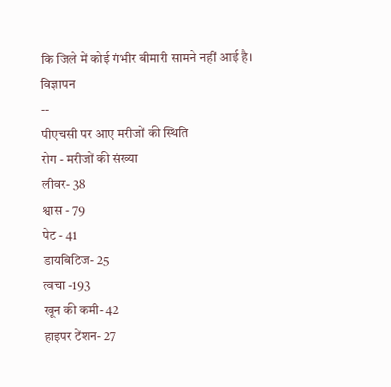कि जिले में कोई गंभीर बीमारी सामने नहीं आई है।
विज्ञापन
--
पीएचसी पर आए मरीजों की स्थिति
रोग - मरीजों की संख्या
लीवर- 38
श्वास - 79
पेट - 41
डायबिटिज- 25
त्वचा -193
खून की कमी- 42
हाइपर टेंशन- 27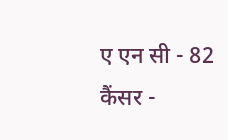ए एन सी - 82
कैंसर -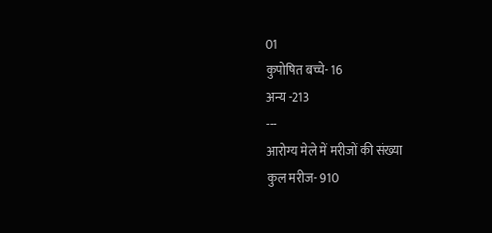01
कुपोषित बच्चे- 16
अन्य -213
---
आरोग्य मेले में मरीजों की संख्या
कुल मरीज- 910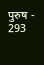पुरुष - 293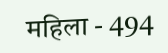महिला - 494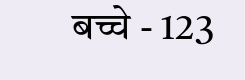बच्चे - 123